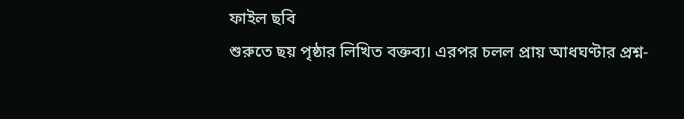ফাইল ছবি
শুরুতে ছয় পৃষ্ঠার লিখিত বক্তব্য। এরপর চলল প্রায় আধঘণ্টার প্রশ্ন-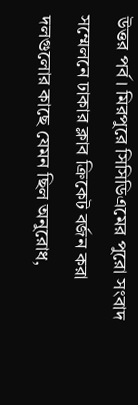উত্তর পর্ব। মিরপুরে সিসিডিএমের পুরো সংবাদ সম্মেলনে ঢাকার ক্লাব ক্রিকেট বর্জন করা দলগুলোর কাছে যেমন ছিল অনুরোধ,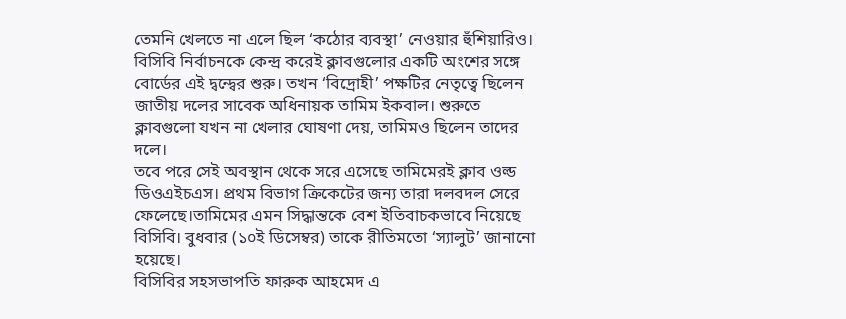তেমনি খেলতে না এলে ছিল ‘কঠোর ব্যবস্থা’ নেওয়ার হুঁশিয়ারিও।
বিসিবি নির্বাচনকে কেন্দ্র করেই ক্লাবগুলোর একটি অংশের সঙ্গে বোর্ডের এই দ্বন্দ্বের শুরু। তখন ‘বিদ্রোহী’ পক্ষটির নেতৃত্বে ছিলেন জাতীয় দলের সাবেক অধিনায়ক তামিম ইকবাল। শুরুতে ক্লাবগুলো যখন না খেলার ঘোষণা দেয়, তামিমও ছিলেন তাদের দলে।
তবে পরে সেই অবস্থান থেকে সরে এসেছে তামিমেরই ক্লাব ওল্ড ডিওএইচএস। প্রথম বিভাগ ক্রিকেটের জন্য তারা দলবদল সেরে ফেলেছে।তামিমের এমন সিদ্ধান্তকে বেশ ইতিবাচকভাবে নিয়েছে বিসিবি। বুধবার (১০ই ডিসেম্বর) তাকে রীতিমতো ‘স্যালুট’ জানানো হয়েছে।
বিসিবির সহসভাপতি ফারুক আহমেদ এ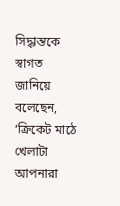সিদ্ধান্তকে স্বাগত জানিয়ে বলেছেন, ‘ক্রিকেট মাঠে খেলাটা আপনারা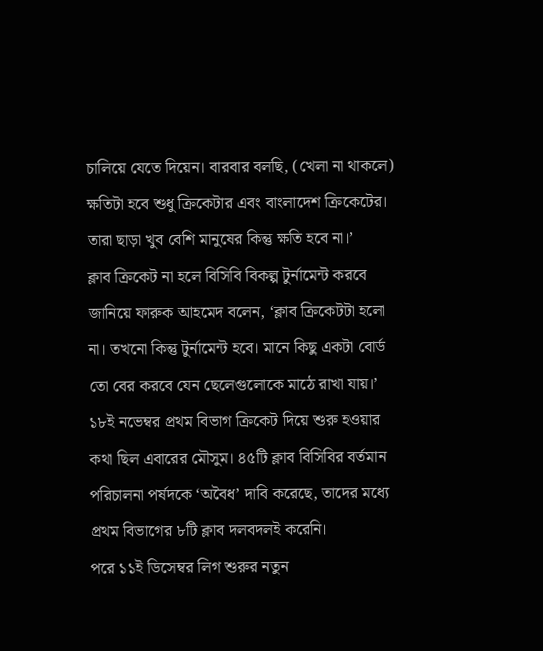চালিয়ে যেতে দিয়েন। বারবার বলছি, (খেলা না থাকলে) ক্ষতিটা হবে শুধু ক্রিকেটার এবং বাংলাদেশ ক্রিকেটের। তারা ছাড়া খুব বেশি মানুষের কিন্তু ক্ষতি হবে না।’
ক্লাব ক্রিকেট না হলে বিসিবি বিকল্প টুর্নামেন্ট করবে জানিয়ে ফারুক আহমেদ বলেন, ‘ক্লাব ক্রিকেটটা হলো না। তখনো কিন্তু টুর্নামেন্ট হবে। মানে কিছু একটা বোর্ড তো বের করবে যেন ছেলেগুলোকে মাঠে রাখা যায়।’
১৮ই নভেম্বর প্রথম বিভাগ ক্রিকেট দিয়ে শুরু হওয়ার কথা ছিল এবারের মৌসুম। ৪৫টি ক্লাব বিসিবির বর্তমান পরিচালনা পর্ষদকে ‘অবৈধ’ দাবি করেছে, তাদের মধ্যে প্রথম বিভাগের ৮টি ক্লাব দলবদলই করেনি।
পরে ১১ই ডিসেম্বর লিগ শুরুর নতুন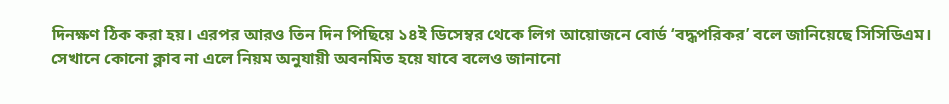দিনক্ষণ ঠিক করা হয়। এরপর আরও তিন দিন পিছিয়ে ১৪ই ডিসেম্বর থেকে লিগ আয়োজনে বোর্ড ‘বদ্ধপরিকর’ বলে জানিয়েছে সিসিডিএম।
সেখানে কোনো ক্লাব না এলে নিয়ম অনুযায়ী অবনমিত হয়ে যাবে বলেও জানানো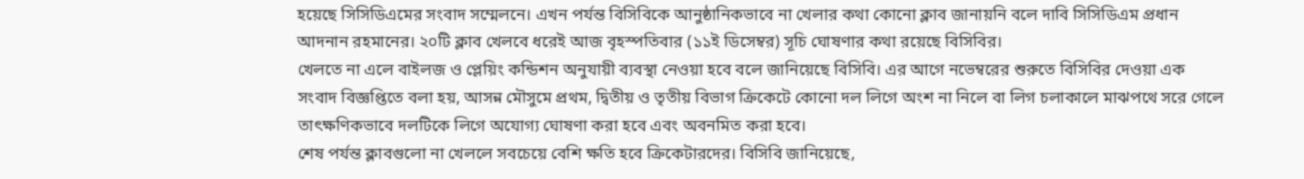হয়েছে সিসিডিএমের সংবাদ সম্মেলনে। এখন পর্যন্ত বিসিবিকে আনুষ্ঠানিকভাবে না খেলার কথা কোনো ক্লাব জানায়নি বলে দাবি সিসিডিএম প্রধান আদনান রহমানের। ২০টি ক্লাব খেলবে ধরেই আজ বৃহস্পতিবার (১১ই ডিসেম্বর) সূচি ঘোষণার কথা রয়েছে বিসিবির।
খেলতে না এলে বাইলজ ও প্লেয়িং কন্ডিশন অনুযায়ী ব্যবস্থা নেওয়া হবে বলে জানিয়েছে বিসিবি। এর আগে নভেম্বরের শুরুতে বিসিবির দেওয়া এক সংবাদ বিজ্ঞপ্তিতে বলা হয়, আসন্ন মৌসুমে প্রথম, দ্বিতীয় ও তৃতীয় বিভাগ ক্রিকেটে কোনো দল লিগে অংশ না নিলে বা লিগ চলাকালে মাঝপথে সরে গেলে তাৎক্ষণিকভাবে দলটিকে লিগে অযোগ্য ঘোষণা করা হবে এবং অবনমিত করা হবে।
শেষ পর্যন্ত ক্লাবগুলো না খেললে সবচেয়ে বেশি ক্ষতি হবে ক্রিকেটারদের। বিসিবি জানিয়েছে,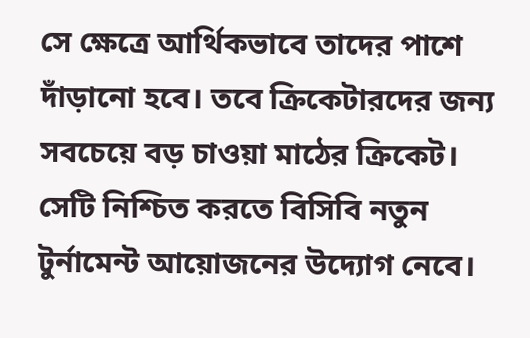সে ক্ষেত্রে আর্থিকভাবে তাদের পাশে দাঁড়ানো হবে। তবে ক্রিকেটারদের জন্য সবচেয়ে বড় চাওয়া মাঠের ক্রিকেট।
সেটি নিশ্চিত করতে বিসিবি নতুন টুর্নামেন্ট আয়োজনের উদ্যোগ নেবে।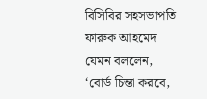বিসিবির সহসভাপতি ফারুক আহমেদ যেমন বললেন, ‘বোর্ড চিন্তা করবে,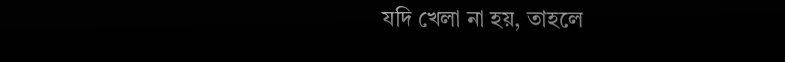যদি খেলা না হয়, তাহলে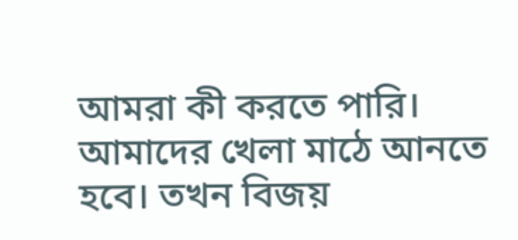আমরা কী করতে পারি। আমাদের খেলা মাঠে আনতে হবে। তখন বিজয়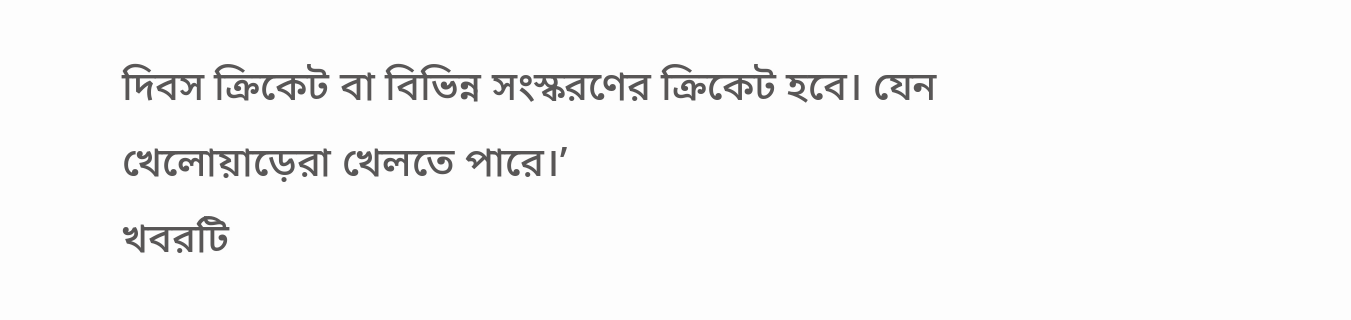দিবস ক্রিকেট বা বিভিন্ন সংস্করণের ক্রিকেট হবে। যেন খেলোয়াড়েরা খেলতে পারে।’
খবরটি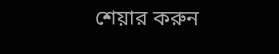শেয়ার করুন